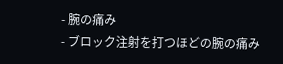- 腕の痛み
- ブロック注射を打つほどの腕の痛み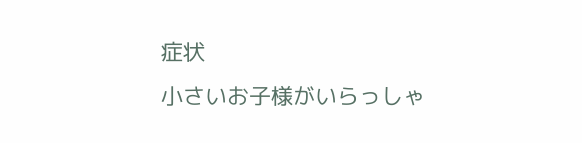症状
小さいお子様がいらっしゃ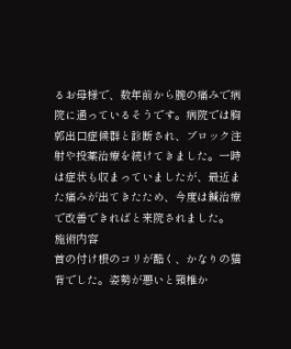るお母様で、数年前から腕の痛みで病院に通っているそうです。病院では胸郭出口症候群と診断され、ブロック注射や投薬治療を続けてきました。一時は症状も収まっていましたが、最近また痛みが出てきたため、今度は鍼治療で改善できればと来院されました。
施術内容
首の付け根のコリが酷く、かなりの猫背でした。姿勢が悪いと頸椎か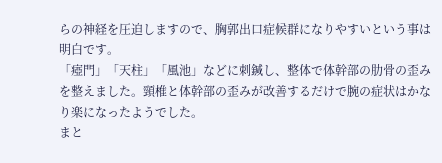らの神経を圧迫しますので、胸郭出口症候群になりやすいという事は明白です。
「瘂門」「天柱」「風池」などに刺鍼し、整体で体幹部の肋骨の歪みを整えました。頸椎と体幹部の歪みが改善するだけで腕の症状はかなり楽になったようでした。
まと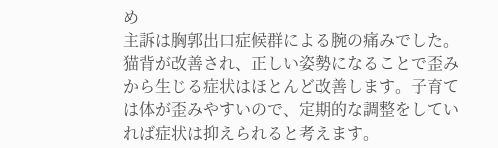め
主訴は胸郭出口症候群による腕の痛みでした。猫背が改善され、正しい姿勢になることで歪みから生じる症状はほとんど改善します。子育ては体が歪みやすいので、定期的な調整をしていれば症状は抑えられると考えます。